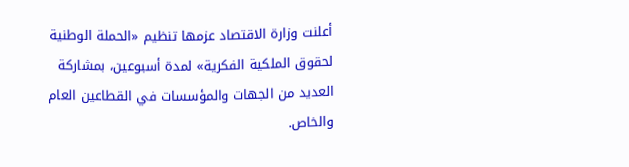أعلنت وزارة الاقتصاد عزمها تنظيم «الحملة الوطنية لحقوق الملكية الفكرية» لمدة أسبوعين، بمشاركة العديد من الجهات والمؤسسات في القطاعين العام والخاص.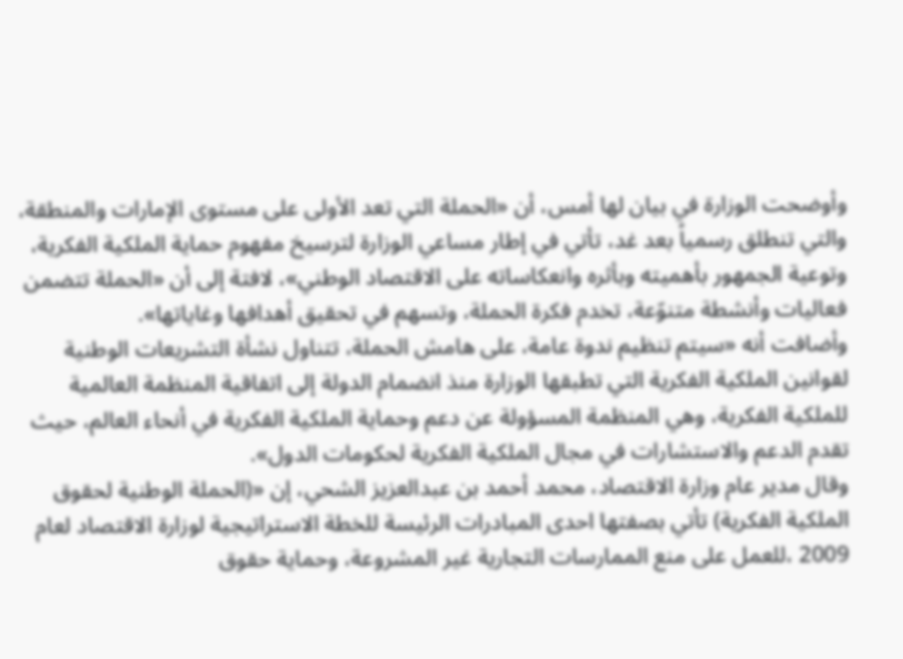وأوضحت الوزارة في بيان لها أمس، أن «الحملة التي تعد الأولى على مستوى الإمارات والمنطقة، والتي تنطلق رسمياً بعد غد، تأتي في إطار مساعي الوزارة لترسيخ مفهوم حماية الملكية الفكرية، وتوعية الجمهور بأهميته وبأثره وانعكاساته على الاقتصاد الوطني»، لافتة إلى أن «الحملة تتضمن فعاليات وأنشطة متنوّعة، تخدم فكرة الحملة، وتسهم في تحقيق أهدافها وغاياتها».
وأضافت أنه «سيتم تنظيم ندوة عامة، على هامش الحملة، تتناول نشأة التشريعات الوطنية لقوانين الملكية الفكرية التي تطبقها الوزارة منذ انضمام الدولة إلى اتفاقية المنظمة العالمية للملكية الفكرية، وهي المنظمة المسؤولة عن دعم وحماية الملكية الفكرية في أنحاء العالم، حيث تقدم الدعم والاستشارات في مجال الملكية الفكرية لحكومات الدول».
وقال مدير عام وزارة الاقتصاد، محمد أحمد بن عبدالعزيز الشحي، إن «(الحملة الوطنية لحقوق الملكية الفكرية) تأتي بصفتها احدى المبادرات الرئيسة للخطة الاستراتيجية لوزارة الاقتصاد لعام 2009 ،للعمل على منع الممارسات التجارية غير المشروعة، وحماية حقوق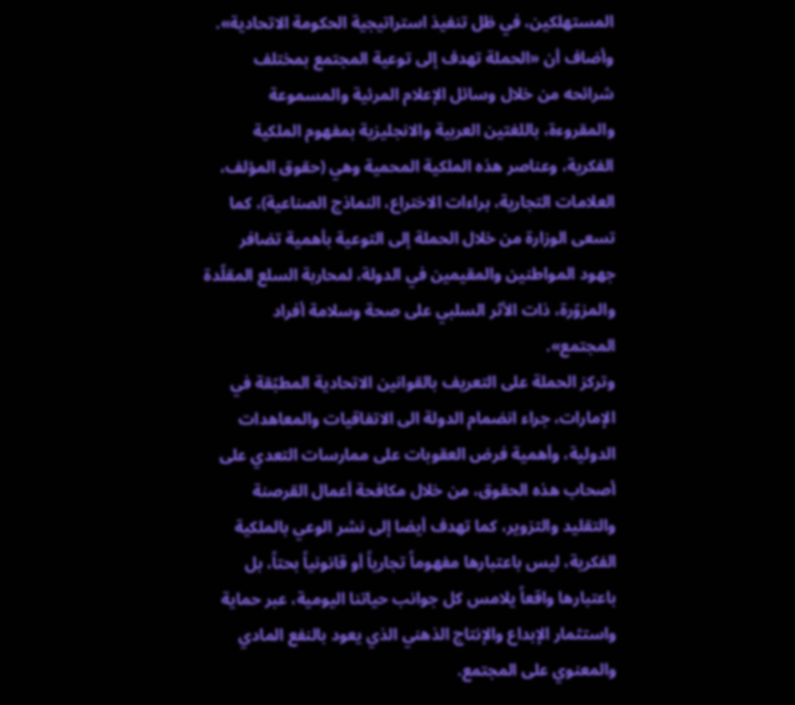المستهلكين، في ظل تنفيذ استراتيجية الحكومة الاتحادية».
وأضاف أن «الحملة تهدف إلى توعية المجتمع بمختلف شرائحه من خلال وسائل الإعلام المرئية والمسموعة والمقروءة، باللغتين العربية والانجليزية بمفهوم الملكية الفكرية، وعناصر هذه الملكية المحمية وهي (حقوق المؤلف، العلامات التجارية، براءات الاختراع، النماذج الصناعية)، كما تسعى الوزارة من خلال الحملة إلى التوعية بأهمية تضافر جهود المواطنين والمقيمين في الدولة، لمحاربة السلع المقلّدة والمزوّرة، ذات الأثر السلبي على صحة وسلامة أفراد المجتمع».
وتركز الحملة على التعريف بالقوانين الاتحادية المطبّقة في الإمارات، جراء انضمام الدولة الى الاتفاقيات والمعاهدات الدولية، وأهمية فرض العقوبات على ممارسات التعدي على أصحاب هذه الحقوق، من خلال مكافحة أعمال القرصنة والتقليد والتزوير، كما تهدف أيضا إلى نشر الوعي بالملكية الفكرية، ليس باعتبارها مفهوماً تجارياً أو قانونياً بحتاً، بل باعتبارها واقعاً يلامس كل جوانب حياتنا اليومية، عبر حماية واستثمار الإبداع والإنتاج الذهني الذي يعود بالنفع المادي والمعنوي على المجتمع.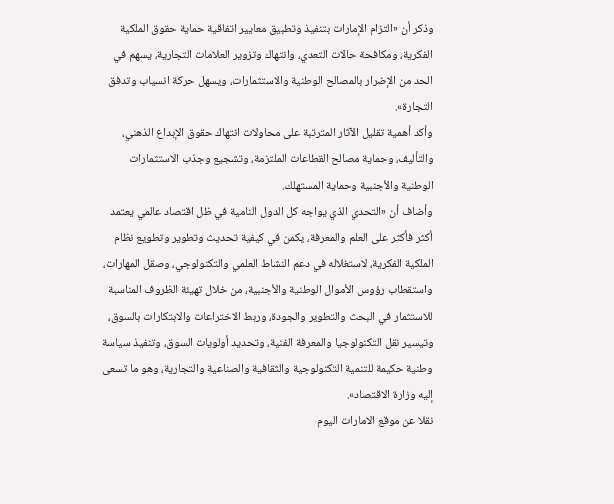وذكر أن «التزام الإمارات بتنفيذ وتطبيق معايير اتفاقية حماية حقوق الملكية الفكرية، ومكافحة حالات التعدي، وانتهاك وتزوير العلامات التجارية، يسهم في الحد من الإضرار بالمصالح الوطنية والاستثمارات، ويسهل حركة انسياب وتدفق التجارة».
وأكد أهمية تقليل الآثار المترتبة على محاولات انتهاك حقوق الإبداع الذهني، والتأليف، وحماية مصالح القطاعات الملتزمة، وتشجيع وجذب الاستثمارات الوطنية والأجنبية وحماية المستهلك.
وأضاف أن «التحدي الذي يواجه كل الدول النامية في ظل اقتصاد عالمي يعتمد أكثر فأكثر على العلم والمعرفة، يكمن في كيفية تحديث وتطوير وتطويع نظام الملكية الفكرية، لاستغلاله في دعم النشاط العلمي والتكنولوجي، وصقل المهارات، واستقطاب رؤوس الأموال الوطنية والأجنبية، من خلال تهيئة الظروف المناسبة للاستثمار في البحث والتطوير والجودة، وربط الاختراعات والابتكارات بالسوق، وتيسير نقل التكنولوجيا والمعرفة الفنية، وتحديد أولويات السوق، وتنفيذ سياسة وطنية حكيمة للتنمية التكنولوجية والثقافية والصناعية والتجارية، وهو ما تسعى إليه وزارة الاقتصاد».
نقلا عن موقع الامارات اليوم